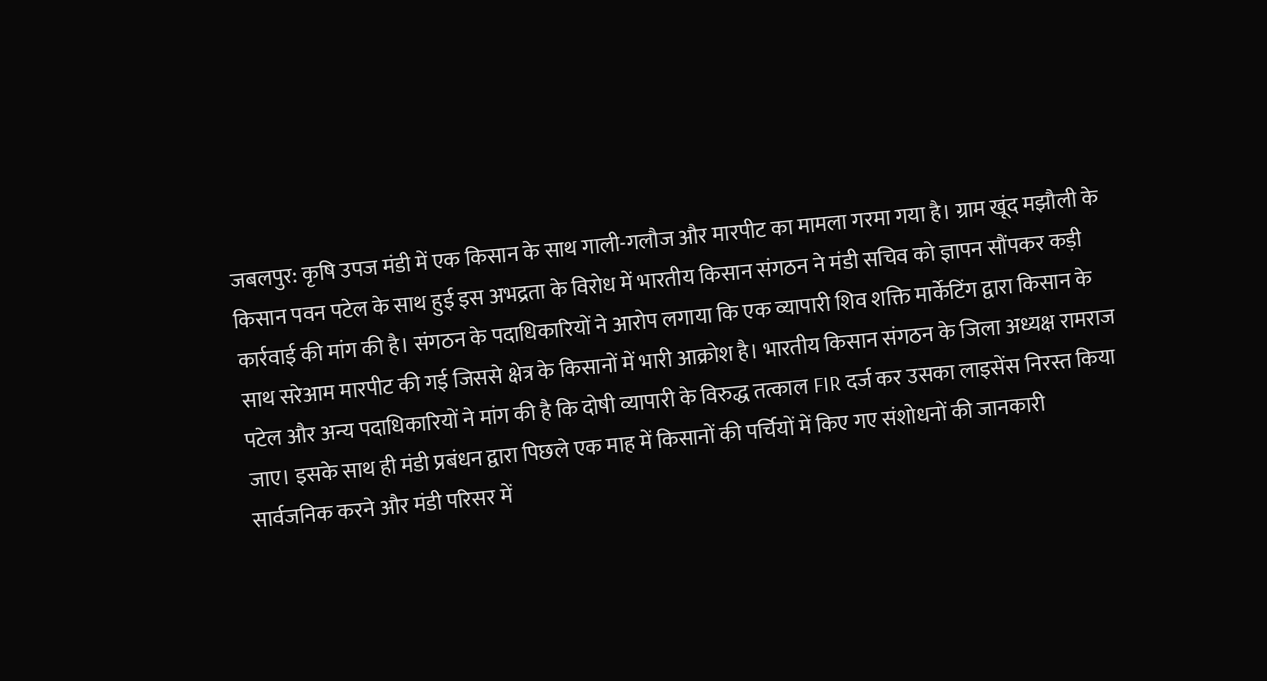जबलपुर: कृषि उपज मंडी में एक किसान के साथ गाली-गलौज और मारपीट का मामला गरमा गया है। ग्राम खूंद मझौली के किसान पवन पटेल के साथ हुई इस अभद्रता के विरोध में भारतीय किसान संगठन ने मंडी सचिव को ज्ञापन सौंपकर कड़ी कार्रवाई की मांग की है। संगठन के पदाधिकारियों ने आरोप लगाया कि एक व्यापारी शिव शक्ति मार्केटिंग द्वारा किसान के साथ सरेआम मारपीट की गई जिससे क्षेत्र के किसानों में भारी आक्रोश है। भारतीय किसान संगठन के जिला अध्यक्ष रामराज पटेल और अन्य पदाधिकारियों ने मांग की है कि दोषी व्यापारी के विरुद्ध तत्काल FIR दर्ज कर उसका लाइसेंस निरस्त किया जाए। इसके साथ ही मंडी प्रबंधन द्वारा पिछले एक माह में किसानों की पर्चियों में किए गए संशोधनों की जानकारी सार्वजनिक करने और मंडी परिसर में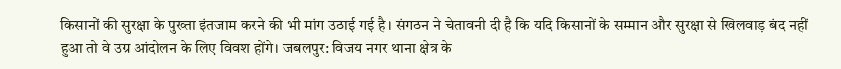किसानों की सुरक्षा के पुख्ता इंतजाम करने की भी मांग उठाई गई है। संगठन ने चेतावनी दी है कि यदि किसानों के सम्मान और सुरक्षा से खिलवाड़ बंद नहीं हुआ तो वे उग्र आंदोलन के लिए विवश होंगे। जबलपुर: विजय नगर थाना क्षेत्र के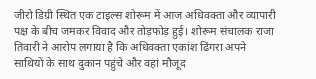जीरो डिग्री स्थित एक टाइल्स शोरूम में आज अधिवक्ता और व्यापारी पक्ष के बीच जमकर विवाद और तोड़फोड़ हुई। शोरूम संचालक राजा तिवारी ने आरोप लगाया है कि अधिवक्ता एकांश ढिंगरा अपने साथियों के साथ दुकान पहुंचे और वहां मौजूद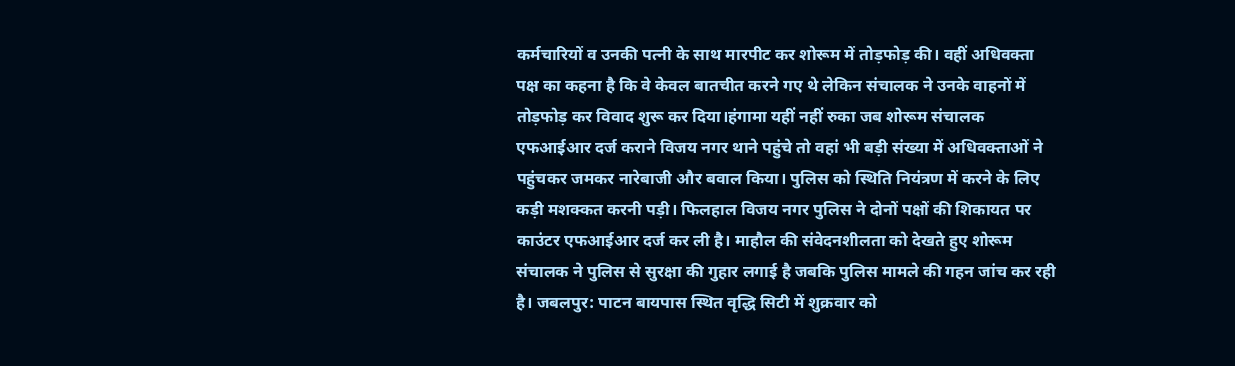कर्मचारियों व उनकी पत्नी के साथ मारपीट कर शोरूम में तोड़फोड़ की। वहीं अधिवक्ता पक्ष का कहना है कि वे केवल बातचीत करने गए थे लेकिन संचालक ने उनके वाहनों में तोड़फोड़ कर विवाद शुरू कर दिया।हंगामा यहीं नहीं रुका जब शोरूम संचालक एफआईआर दर्ज कराने विजय नगर थाने पहुंचे तो वहां भी बड़ी संख्या में अधिवक्ताओं ने पहुंचकर जमकर नारेबाजी और बवाल किया। पुलिस को स्थिति नियंत्रण में करने के लिए कड़ी मशक्कत करनी पड़ी। फिलहाल विजय नगर पुलिस ने दोनों पक्षों की शिकायत पर काउंटर एफआईआर दर्ज कर ली है। माहौल की संवेदनशीलता को देखते हुए शोरूम संचालक ने पुलिस से सुरक्षा की गुहार लगाई है जबकि पुलिस मामले की गहन जांच कर रही है। जबलपुर: पाटन बायपास स्थित वृद्धि सिटी में शुक्रवार को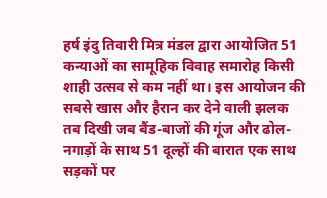हर्ष इंदु तिवारी मित्र मंडल द्वारा आयोजित 51 कन्याओं का सामूहिक विवाह समारोह किसी शाही उत्सव से कम नहीं था। इस आयोजन की सबसे खास और हैरान कर देने वाली झलक तब दिखी जब बैंड-बाजों की गूंज और ढोल-नगाड़ों के साथ 51 दूल्हों की बारात एक साथ सड़कों पर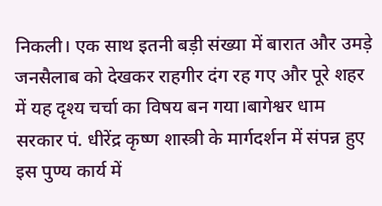निकली। एक साथ इतनी बड़ी संख्या में बारात और उमड़े जनसैलाब को देखकर राहगीर दंग रह गए और पूरे शहर में यह दृश्य चर्चा का विषय बन गया।बागेश्वर धाम सरकार पं. धीरेंद्र कृष्ण शास्त्री के मार्गदर्शन में संपन्न हुए इस पुण्य कार्य में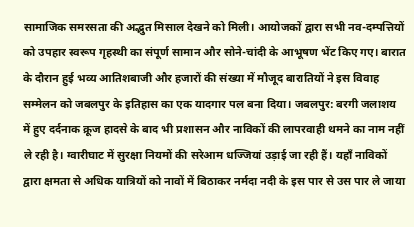सामाजिक समरसता की अद्भुत मिसाल देखने को मिली। आयोजकों द्वारा सभी नव-दम्पत्तियों को उपहार स्वरूप गृहस्थी का संपूर्ण सामान और सोने-चांदी के आभूषण भेंट किए गए। बारात के दौरान हुई भव्य आतिशबाजी और हजारों की संख्या में मौजूद बारातियों ने इस विवाह सम्मेलन को जबलपुर के इतिहास का एक यादगार पल बना दिया। जबलपुर: बरगी जलाशय में हुए दर्दनाक क्रूज हादसे के बाद भी प्रशासन और नाविकों की लापरवाही थमने का नाम नहीं ले रही है। ग्वारीघाट में सुरक्षा नियमों की सरेआम धज्जियां उड़ाई जा रही हैं। यहाँ नाविकों द्वारा क्षमता से अधिक यात्रियों को नावों में बिठाकर नर्मदा नदी के इस पार से उस पार ले जाया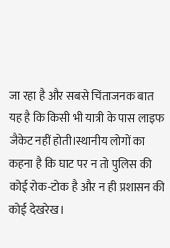जा रहा है और सबसे चिंताजनक बात यह है कि किसी भी यात्री के पास लाइफ जैकेट नहीं होती।स्थानीय लोगों का कहना है कि घाट पर न तो पुलिस की कोई रोक-टोक है और न ही प्रशासन की कोई देखरेख।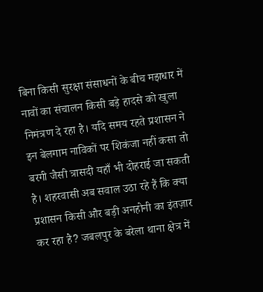बिना किसी सुरक्षा संसाधनों के बीच मझधार में नावों का संचालन किसी बड़े हादसे को खुला निमंत्रण दे रहा है। यदि समय रहते प्रशासन ने इन बेलगाम नाविकों पर शिकंजा नहीं कसा तो बरगी जैसी त्रासदी यहाँ भी दोहराई जा सकती है। शहरवासी अब सवाल उठा रहे हैं कि क्या प्रशासन किसी और बड़ी अनहोनी का इंतज़ार कर रहा है? जबलपुर के बरेला थाना क्षेत्र में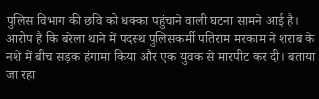पुलिस विभाग की छवि को धक्का पहुंचाने वाली घटना सामने आई है। आरोप है कि बरेला थाने में पदस्थ पुलिसकर्मी पतिराम मरकाम ने शराब के नशे में बीच सड़क हंगामा किया और एक युवक से मारपीट कर दी। बताया जा रहा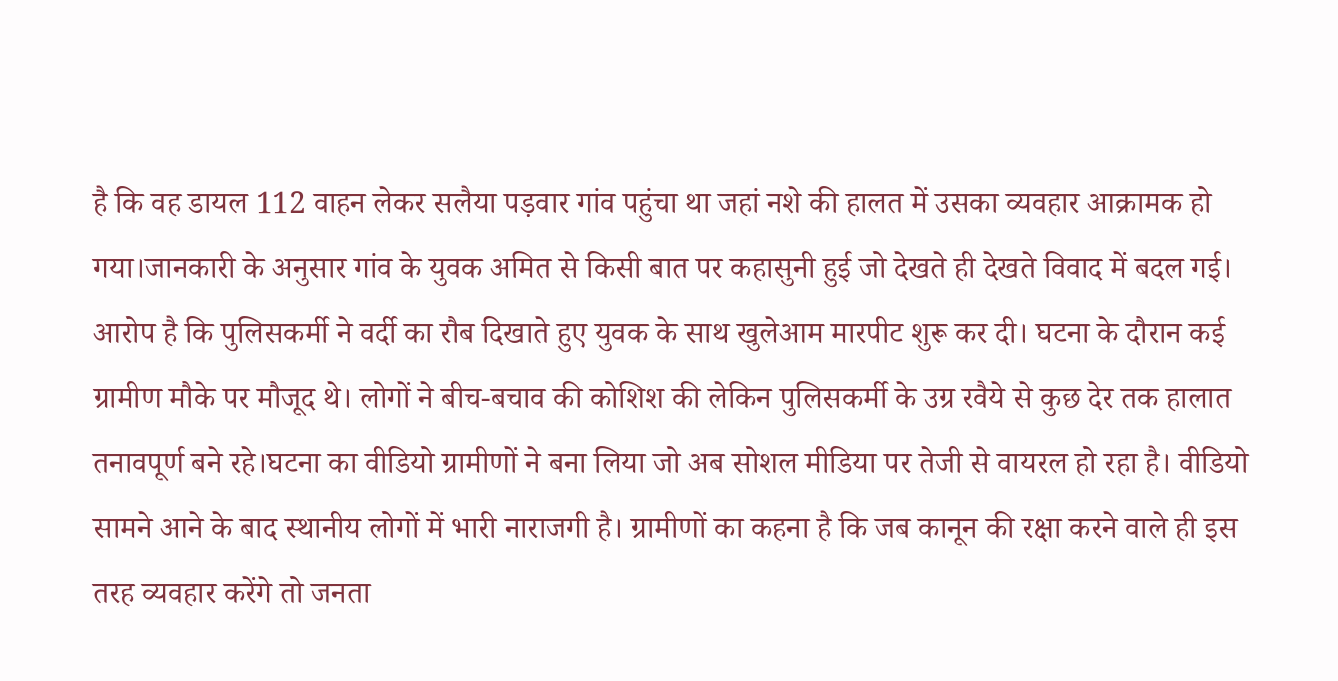है कि वह डायल 112 वाहन लेकर सलैया पड़वार गांव पहुंचा था जहां नशे की हालत में उसका व्यवहार आक्रामक हो गया।जानकारी के अनुसार गांव के युवक अमित से किसी बात पर कहासुनी हुई जो देखते ही देखते विवाद में बदल गई। आरोप है कि पुलिसकर्मी ने वर्दी का रौब दिखाते हुए युवक के साथ खुलेआम मारपीट शुरू कर दी। घटना के दौरान कई ग्रामीण मौके पर मौजूद थे। लोगों ने बीच-बचाव की कोशिश की लेकिन पुलिसकर्मी के उग्र रवैये से कुछ देर तक हालात तनावपूर्ण बने रहे।घटना का वीडियो ग्रामीणों ने बना लिया जो अब सोशल मीडिया पर तेजी से वायरल हो रहा है। वीडियो सामने आने के बाद स्थानीय लोगों में भारी नाराजगी है। ग्रामीणों का कहना है कि जब कानून की रक्षा करने वाले ही इस तरह व्यवहार करेंगे तो जनता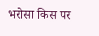भरोसा किस पर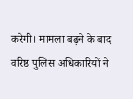करेगी। मामला बढ़ने के बाद वरिष्ठ पुलिस अधिकारियों ने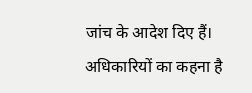जांच के आदेश दिए हैं। अधिकारियों का कहना है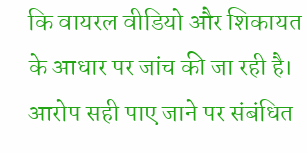कि वायरल वीडियो और शिकायत के आधार पर जांच की जा रही है। आरोप सही पाए जाने पर संबंधित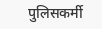पुलिसकर्मी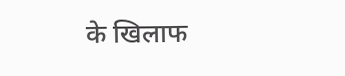के खिलाफ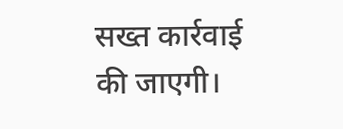सख्त कार्रवाई की जाएगी।